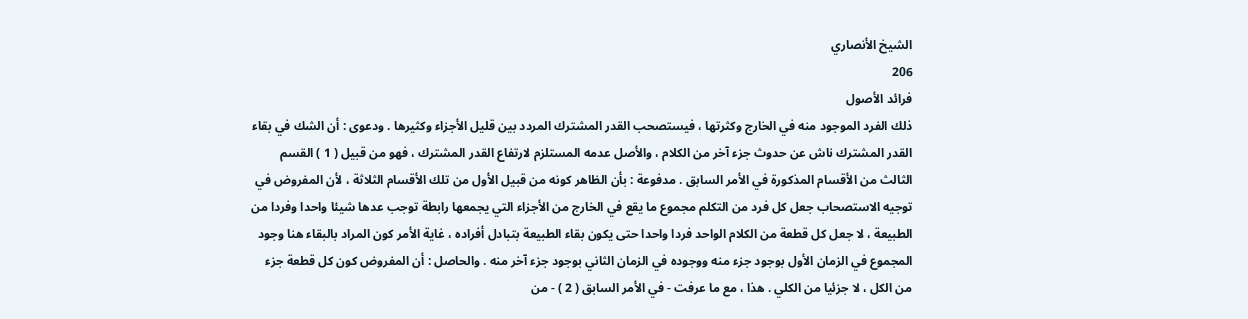الشيخ الأنصاري
206
فرائد الأصول
ذلك الفرد الموجود منه في الخارج وكثرتها ، فيستصحب القدر المشترك المردد بين قليل الأجزاء وكثيرها . ودعوى : أن الشك في بقاء القدر المشترك ناش عن حدوث جزء آخر من الكلام ، والأصل عدمه المستلزم لارتفاع القدر المشترك ، فهو من قبيل ( 1 ) القسم الثالث من الأقسام المذكورة في الأمر السابق . مدفوعة : بأن الظاهر كونه من قبيل الأول من تلك الأقسام الثلاثة ، لأن المفروض في توجيه الاستصحاب جعل كل فرد من التكلم مجموع ما يقع في الخارج من الأجزاء التي يجمعها رابطة توجب عدها شيئا واحدا وفردا من الطبيعة ، لا جعل كل قطعة من الكلام الواحد فردا واحدا حتى يكون بقاء الطبيعة بتبادل أفراده ، غاية الأمر كون المراد بالبقاء هنا وجود المجموع في الزمان الأول بوجود جزء منه ووجوده في الزمان الثاني بوجود جزء آخر منه . والحاصل : أن المفروض كون كل قطعة جزء من الكل ، لا جزئيا من الكلي . هذا ، مع ما عرفت - في الأمر السابق ( 2 ) - من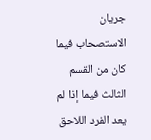جريان الاستصحاب فيما كان من القسم الثالث فيما إذا لم يعد الفرد اللاحق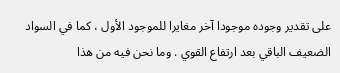على تقدير وجوده موجودا آخر مغايرا للموجود الأول ، كما في السواد الضعيف الباقي بعد ارتفاع القوي . وما نحن فيه من هذا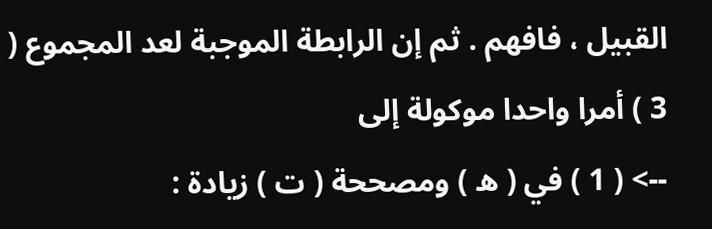القبيل ، فافهم . ثم إن الرابطة الموجبة لعد المجموع ( 3 ) أمرا واحدا موكولة إلى
--> ( 1 ) في ( ه ) ومصححة ( ت ) زيادة :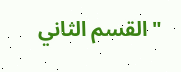" القسم الثاني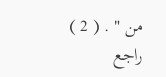من " . ( 2 ) راجع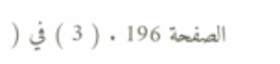الصفحة 196 . ( 3 ) في (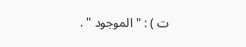ت ) : " الموجود " .